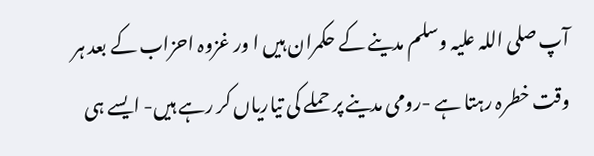آپ صلی اللہ علیہ وسلم مدینے کے حکمران ہیں ا ور غزوہ احزاب کے بعد ہر وقت خطرہ رہتا ہے -رومی مدینے پر حملے کی تیاریاں کر رہے ہیں- ایسے ہی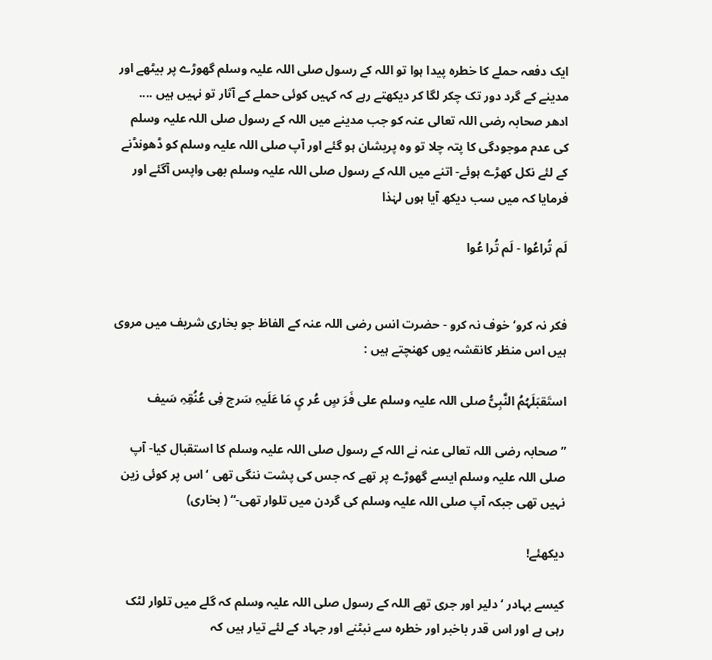ایک دفعہ حملے کا خطرہ پیدا ہوا تو اللہ کے رسول صلی اللہ علیہ وسلم گھوڑے پر بیٹھے اور مدینے کے گرد دور تک چکر لگا کر دیکھتے رہے کہ کہیں کوئی حملے کے آثار تو نہیں ہیں ....
ادھر صحابہ رضی اللہ تعالی عنہ کو جب مدینے میں اللہ کے رسول صلی اللہ علیہ وسلم کی عدم موجودگی کا پتہ چلا تو وہ پریشان ہو گئے اور آپ صلی اللہ علیہ وسلم کو ڈھونڈنے کے لئے نکل کھڑے ہوئے- اتنے میں اللہ کے رسول صلی اللہ علیہ وسلم بھی واپس آگئے اور فرمایا کہ میں سب دیکھ آیا ہوں لہٰذا

لَم تُراعُوا - لَم تُرا عُوا


فکر نہ کرو‘ خوف نہ کرو - حضرت انس رضی اللہ عنہ کے الفاظ جو بخاری شریف میں مروی ہیں اس منظر کانقشہ یوں کھنچتے ہیں :

استَقبَلَہُمُ النَّبِیُّ صلی اللہ علیہ وسلم علی فَرَ سٍ عُر یٍ مَا عَلَیہِ سَرج فِی عُنُقِہِ سَیف

”صحابہ رضی اللہ تعالی عنہ نے اللہ کے رسول صلی اللہ علیہ وسلم کا استقبال کیا- آپ صلی اللہ علیہ وسلم ایسے گھوڑے پر تھے کہ جس کی پشت ننگی تھی ‘اس پر کوئی زین نہیں تھی جبکہ آپ صلی اللہ علیہ وسلم کی گردن میں تلوار تھی-“ ( بخاری)

دیکھئے!

کیسے بہادر ‘ دلیر اور جری تھے اللہ کے رسول صلی اللہ علیہ وسلم کہ گلے میں تلوار لٹک رہی ہے اور اس قدر باخبر اور خطرہ سے نبٹنے اور جہاد کے لئے تیار ہیں کہ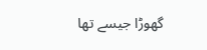گھوڑا جیسے تھا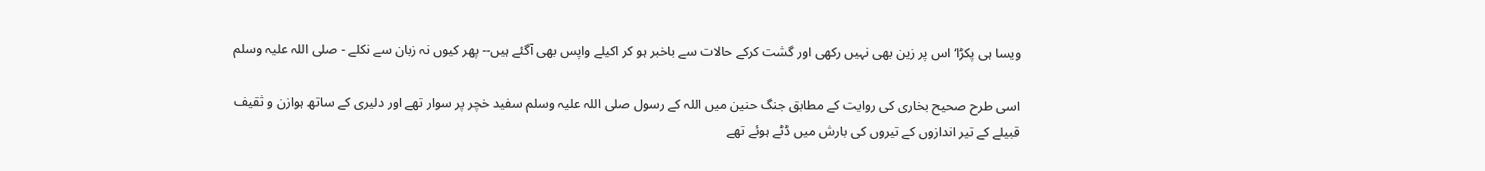ویسا ہی پکڑا‘ اس پر زین بھی نہیں رکھی اور گشت کرکے حالات سے باخبر ہو کر اکیلے واپس بھی آگئے ہیں-- پھر کیوں نہ زبان سے نکلے - صلی اللہ علیہ وسلم

اسی طرح صحیح بخاری کی روایت کے مطابق جنگ حنین میں اللہ کے رسول صلی اللہ علیہ وسلم سفید خچر پر سوار تھے اور دلیری کے ساتھ ہوازن و ثقیف قبیلے کے تیر اندازوں کے تیروں کی بارش میں ڈٹے ہوئے تھے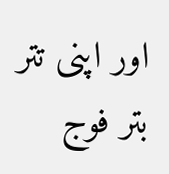اور اپنی تتر بتر فوج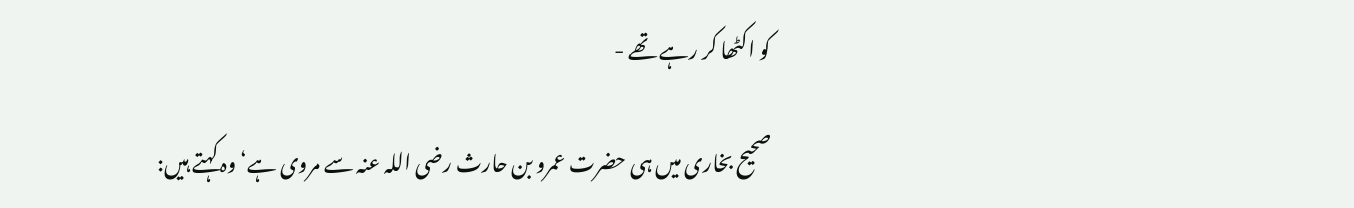کو اکٹھا کر رہے تھے -

صحیح بخاری میں ہی حضرت عمرو بن حارث رضی اللہ عنہ سے مروی ہے‘ وہ کہتے ہیں: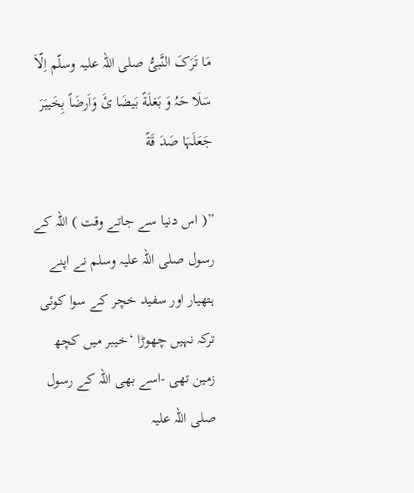مَا تَرَکَ النَّبیُّ صلی اللہ علیہ وسلّم اِلّاَ سَلَا حَہُ وَ بَغلَةً بَیضَا ئَ وَاَرضَاً بِخَیبَرَ جَعَلَہَا صَدَ قَةً

”( اس دنیا سے جاتے وقت ) اللہ کے رسول صلی اللہ علیہ وسلم نے اپنے ہتھیار اور سفید خچر کے سوا کوئی ترکہ نہیں چھوڑا ‘خیبر میں کچھ زمین تھی -اسے بھی اللہ کے رسول صلی اللہ علیہ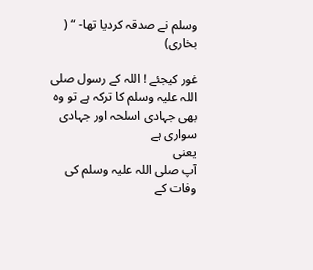وسلم نے صدقہ کردیا تھا- “ ( بخاری)

غور کیجئے ! اللہ کے رسول صلی اللہ علیہ وسلم کا ترکہ ہے تو وہ بھی جہادی اسلحہ اور جہادی سواری ہے
یعنی
آپ صلی اللہ علیہ وسلم کی وفات کے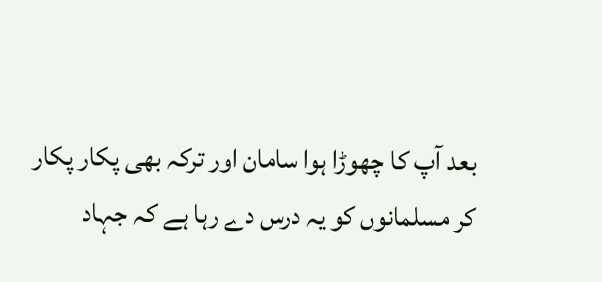بعد آپ کا چھوڑا ہوا سامان اور ترکہ بھی پکار پکار کر مسلمانوں کو یہ درس دے رہا ہے کہ جہاد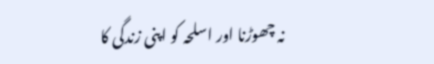نہ چھوڑنا اور اسلحہ کو اپنی زندگی کا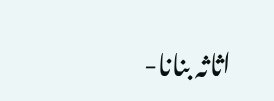اثاثہ بنانا-